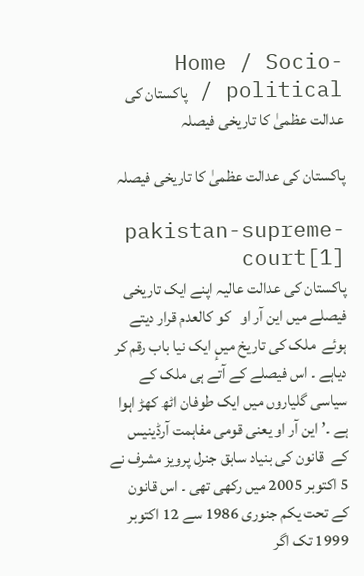Home / Socio-political / پاکستان کی عدالت عظمیٰ کا تاریخی فیصلہ

پاکستان کی عدالت عظمیٰ کا تاریخی فیصلہ

pakistan-supreme-court[1]        پاکستان کی عدالت عالیہ اپنے ایک تاریخی فیصلے میں این آر او   کو کالعدم قرار دیتے ہوئے  ملک کی تاریخ میںٕ ایک نیا باب رقم کر دیاہے ۔ اس فیصلے کے آتے ہی ملک کے سیاسی گلیاروں میں ایک طوفان اٹھ کھڑ اہوا ہے ۔’ این آر او یعنی قومی مفاہمت آرڈینیس کے  قانون کی بنیاد سابق جنرل پرویز مشرف نے 5 اکتوبر 2005 میں رکھی تھی ۔ اس قانون کے تحت یکم جنوری 1986 سے 12 اکتوبر 1999 تک اگر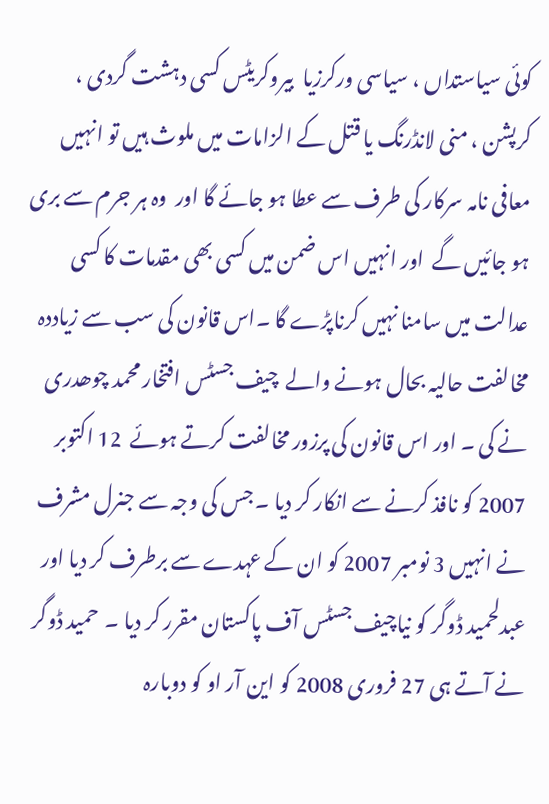کوئی سیاستداں ، سیاسی ورکرزیا  بیروکریٹس کسی دہشت گردی ،  کرپشن ، منی لانڈرنگ یا قتل کے الزامات میں ملوث ہیں تو انہیں معافی نامہ سرکار کی طرف سے عطا ہو جائے گا اور  وہ ہر جرم سے بری ہو جائیں گے  اور انہیں اس ضمن میں کسی بھی مقدمات کا کسی عدالت میں سامنا نہیں کرناپڑے گا ۔اس قانون کی سب سے زیاددہ مخالفت حالیہ بحال ہونے والے  چیف جسٹس افتخار محمد چوھدری نے کی ۔ اور اس قانون کی پرزور مخالفت کرتے ہوئے  12 اکتوبر 2007 کو نافذ کرنے سے انکار کر دیا ۔ جس کی وجہ سے جنرل مشرف نے انہیں 3 نومبر 2007 کو ان کے عہدے سے برطرف کر دیا اور عبدلحمید ڈوگر کو نیاچیف جسٹس آف پاکستان مقرر کر دیا ۔  حمید ڈوگر نے آتے ہی 27 فروری 2008 کو این آر او کو دوبارہ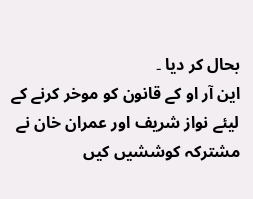بحال کر دیا ۔
این آر او کے قانون کو موخر کرنے کے لیئے نواز شریف اور عمران خان نے مشترکہ کوششیں کیں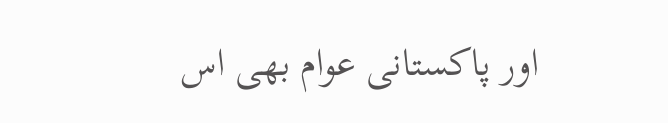اور پاکستانی عوام بھی اس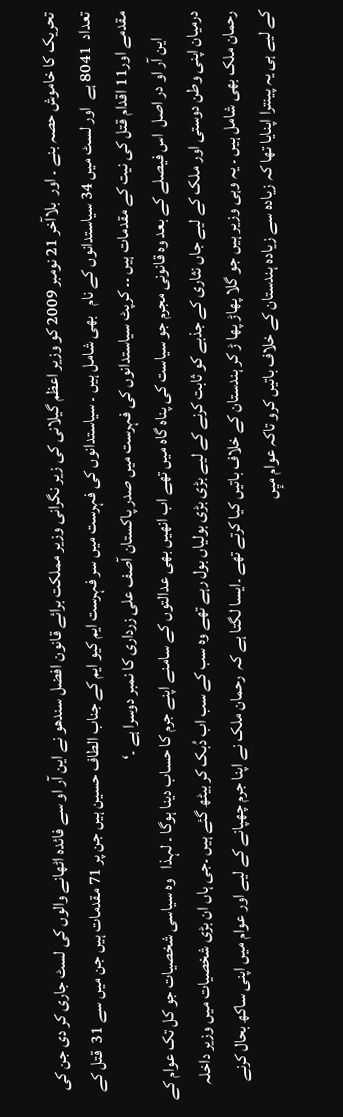تحریک کا خاموش حصہ بنے ۔ اور  بلاآخر 21 نومبر 2009 کو وزیر اعظم گیلانی کی زیر نگرانی وزیر مملکت برائے قانون افضل سندھو نے این آر او سے فائدہ اٹھانے والوں کی لسٹ جاری کر دی جن کی تعداد  8041 ہے  اور لسٹ میں 34 سیاستدانوں کے نام   بھی شامل ہیں ۔ سیاستدانوں کی فہرست میں سر فہرست ایم کیو ایم کے جناب الطاف حسین ہیں جن پر 71 مقدمات ہیں جن میں سے 31  قتل کے مقدمے اور11 اقدام قتل کی نیت کے مقدمات ہیں ۔۔ کرپٹ سیاستدانوں کی فہرست میں صدر پاکستان آصف علی زرداری کا نمبر دوسرا ہے ۔‘
        این آر او در اصل  اس فیصلے کے بعد وہ قانونی مجرم جو سیاست کی پناہ گاہ میں تھے اب انھیں بھی عدالتوں کے سامنے اپنے جرم کا حساب دینا ہوگا ۔ لہذا   وہ سیاسی شخصیات جو کل تک عوام کے درمیان اپنی وطن دوستی اور ملک کے لیے جاں نثاری کے جذبے کو ثابت کرنے کے لیے بڑی بڑی بولیاں بول رہے تھے وہ سب کے سب اب دُبک کر بیٹھ گئے ہیں ۔جی ہاں ان بڑی شخصیات میں وزیر داخلہ رحمان ملک بھی شامل ہیں ۔ یہ وہی وزیر ہیں جو گلا پھاڑ پھا ڑ کر ہندستان کے خلاف باتیں کیا کرتے تھے ۔ایسا لگتا ہے کہ  رحمان ملک نے اپنا جرم چھپانے کے لیے اور عوام میں اپنی ساکھ بحال کرنے کے لیے ہی یہ پینترا اپنایا تھا کہ زیادہ سے زیادہ ہندستان کے خلاف باتیں کرو تاکہ عوام میٕں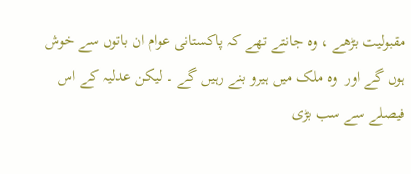مقبولیت بڑھے ، وہ جانتے تھے کہ پاکستانی عوام ان باتوں سے خوش ہوں گے اور  وہ ملک میں ہیرو بنے رہیں گے ۔ لیکن عدلیہ کے اس فیصلے سے سب بڑی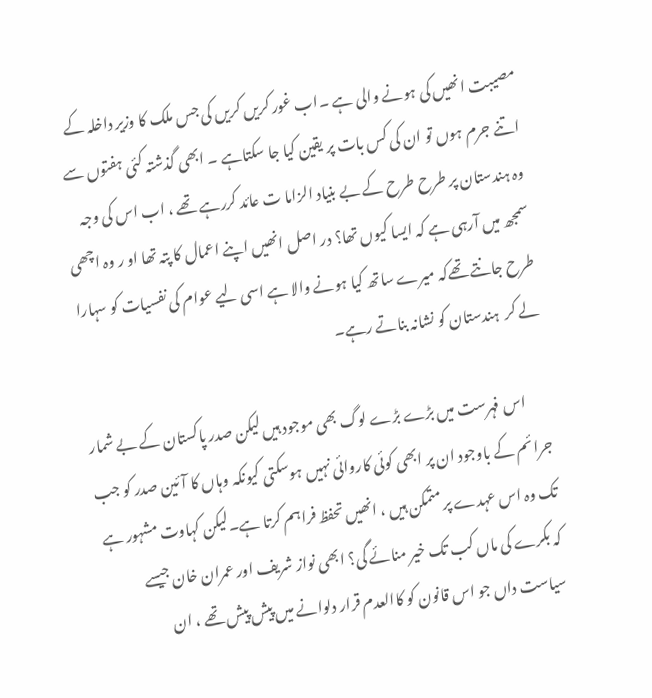مصیبت انھیں کی ہونے والی ہے ۔اب غور کریں کریں کی جس ملک کا وزیر داخلہ کے اتنے جرم ہوں تو ان کی کس بات پر یقین کیا جا سکتاہے ۔ ابھی گذشتہ کئی ہفتوں سے وہ ہندستان پر طرح طرح کے بے بنیاد الزاما ت عائد کررہے تھے ، اب اس کی وجہ سمجھ میں آرہی ہے کہ ایسا کیوں تھا؟ در اصل انھیں اپنے اعمال کا پتہ تھا او ر وہ اچھی طرح جانتے تھےکہ میرے ساتھ کیا ہونے والا ہے اسی لیے عوام کی نفسیات کو سہارا لے کر  ہندستان کو نشانہ بناتے رہے۔

        اس فہرست میں بڑے بڑے لوگ بھی موجود ہیں لیکن صدر پاکستان کے بے شمار جرائم کے باوجود ان پر ابھی کوئی کاروائی نہیں ہوسکتی کیونکہ وہاں کا آئین صدر کو جب تک وہ اس عہدے پر متمکن ہیں ، انھیں تحفظ فراہم کرتا ہے۔لیکن کہاوت مشہور ہے کہ بکرے کی ماں کب تک خیر منائے گی؟ ابھی نواز شریف اور عمران خان جیسے  سیاست داں جو اس قانون کو کاالعدم قرار دلوانے میں پیش پیش تھے ، ان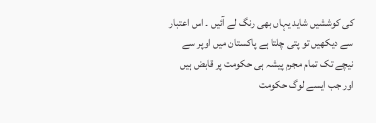کی کوششیں شاید یہاں بھی رنگ لے آئیں ۔ اس اعتبار سے دیکھیں تو پتی چلتا ہے پاکستان میں اوپر سے نیچے تک تمام مجرم پیشہ ہی حکومت پر قابض ہیں اور جب ایسے لوگ حکومت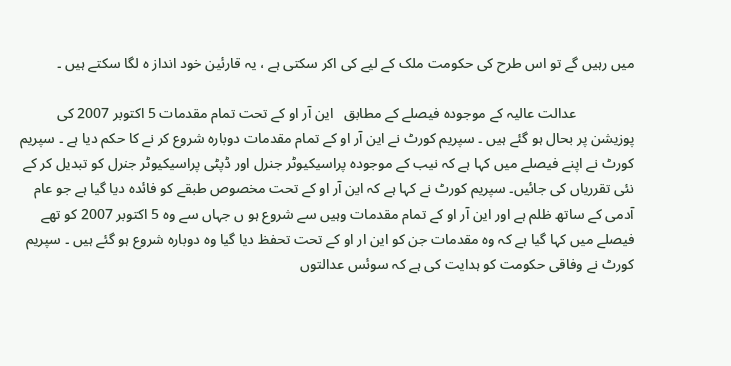میں رہیں گے تو اس طرح کی حکومت ملک کے لیے کی اکر سکتی ہے ، یہ قارئین خود انداز ہ لگا سکتے ہیں ۔

                عدالت عالیہ کے موجودہ فیصلے کے مطابق   این آر او کے تحت تمام مقدمات 5 اکتوبر 2007 کی پوزیشن پر بحال ہو گئے ہیں ۔ سپریم کورٹ نے این آر او کے تمام مقدمات دوبارہ شروع کر نے کا حکم دیا ہے ۔ سپریم کورٹ نے اپنے فیصلے میں کہا ہے کہ نیب کے موجودہ پراسیکیوٹر جنرل اور ڈپٹی پراسیکیوٹر جنرل کو تبدیل کر کے نئی تقرریاں کی جائیں۔ سپریم کورٹ نے کہا ہے کہ این آر او کے تحت مخصوص طبقے کو فائدہ دیا گیا ہے جو عام آدمی کے ساتھ ظلم ہے اور این آر او کے تمام مقدمات وہیں سے شروع ہو ں جہاں سے وہ 5 اکتوبر 2007 کو تھے فیصلے میں کہا گیا ہے کہ وہ مقدمات جن کو این ار او کے تحت تحفظ دیا گیا وہ دوبارہ شروع ہو گئے ہیں ۔ سپریم کورٹ نے وفاقی حکومت کو ہدایت کی ہے کہ سوئس عدالتوں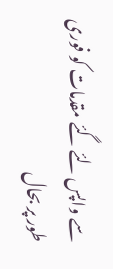سے واپس لئے گئے مقدمات کو فوری طور پر بحال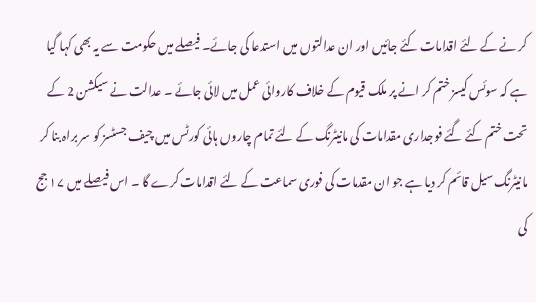کر نے کے لئے اقدامات کئے جائیں اور ان عدالتوں میں استدعا کی جائے۔ فیصلے میں حکومت سے یہ بھی کہا گیا ہے کہ سوئس کیسز ختم کر انے پر ملک قیوم کے خلاف کاروائی عمل میں لائی جائے ۔ عدالت نے سیکشن 2 کے تحت ختم کئے گئے فوجداری مقدامات کی مانیٹرنگ کے لئے تمام چاروں ہائی کورٹس میں چیف جسٹسز کو سر براہ بنا کر مانیٹرنگ سیل قائم کر دیا ہے جو ان مقدمات کی فوری سماعت کے لئے اقدامات کرے گا ۔ اس فیصلے میں ۱۷ جج کی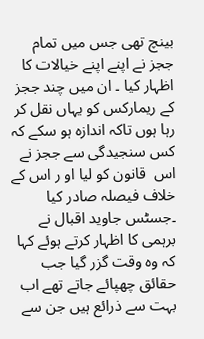بینچ تھی جس میں تمام ججز نے اپنے اپنے خیالات کا اظہار کیا ۔ ان میں چند ججز کے ریمارکس کو یہاں نقل کر رہا ہوں تاکہ اندازہ ہو سکے کہ کس سنجیدگی سے ججز نے اس  قانون کو لیا او ر اس کے خلاف فیصلہ صادر کیا ۔جسٹس جاوید اقبال نے برہمی کا اظہار کرتے ہوئے کہا کہ وہ وقت گزر گیا جب حقائق چھپائے جاتے تھے اب بہت سے ذرائع ہیں جن سے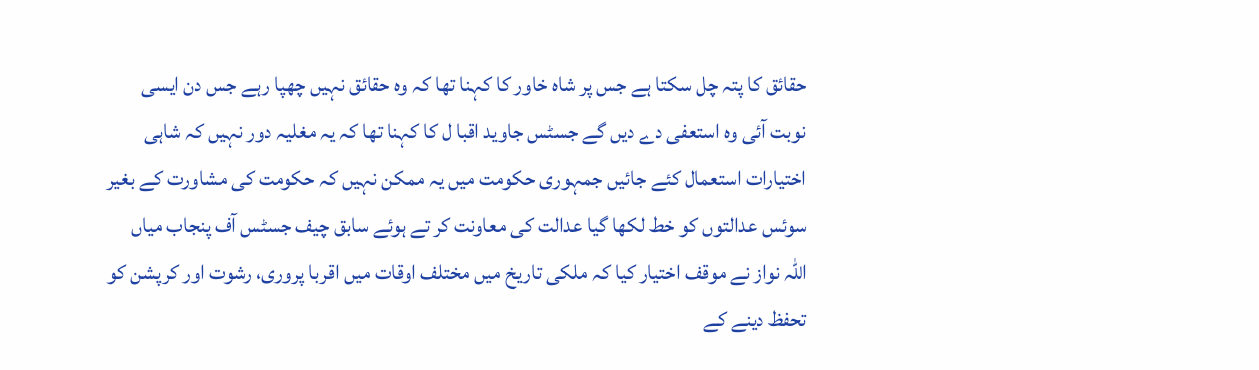حقائق کا پتہ چل سکتا ہے جس پر شاہ خاور کا کہنا تھا کہ وہ حقائق نہیں چھپا رہے جس دن ایسی نوبت آئی وہ استعفی دے دیں گے جسٹس جاوید اقبا ل کا کہنا تھا کہ یہ مغلیہ دور نہیں کہ شاہی اختیارات استعمال کئے جائیں جمہوری حکومت میں یہ ممکن نہیں کہ حکومت کی مشاورت کے بغیر سوئس عدالتوں کو خط لکھا گیا عدالت کی معاونت کر تے ہوئے سابق چیف جسٹس آف پنجاب میاں اللہ نواز نے موقف اختیار کیا کہ ملکی تاریخ میں مختلف اوقات میں اقربا پروری، رشوت اور کرپشن کو تحفظ دینے کے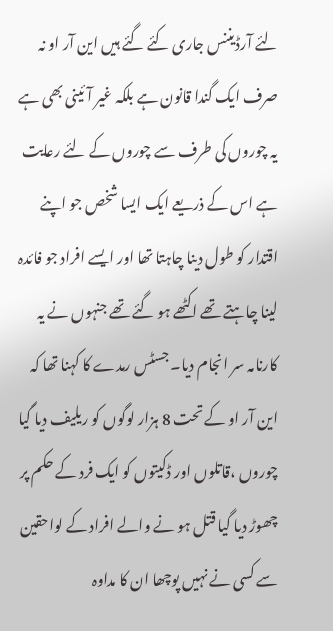لئے آرڈیننس جاری کئے گئے ہیں این آر او نہ صرف ایک گندا قانون ہے بلکہ غیر آئینی بھی ہے یہ چوروں کی طرف سے چوروں کے لئے رعایت ہے اس کے ذریعے ایک ایسا شخص جو اپنے اقتدار کو طول دینا چاہتا تھا اور ایسے افراد جو فائدہ لینا چاہتے تھے اکٹھے ہو گئے تھے جنہوں نے یہ کارنامہ سر انجام دیا۔ جسٹس رمدے کا کہنا تھا کہ این آر او کے تحت 8 ہزار لوگوں کو ریلیف دیا گیا چوروں ،قاتلوں اور ڈکیتوں کو ایک فرد کے حکم پر چھوڑ دیا گیا قتل ہو نے والے افراد کے لواحقین سے کسی نے نہیں پوچھا ان کا مداوہ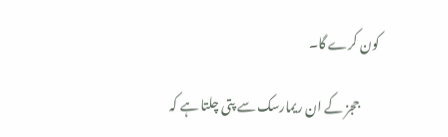کون کرے گا۔

        ججز کے ان ریمارسک سے پتی چلتا ہے کہ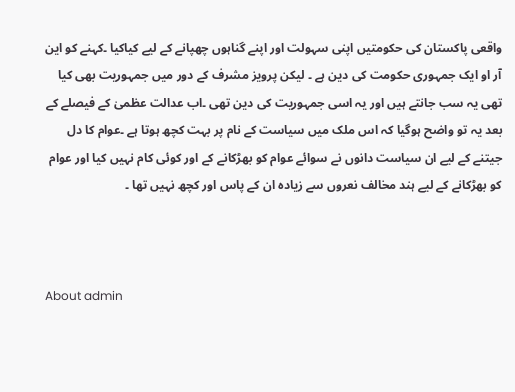واقعی پاکستان کی حکومتیں اپنی سہولت اور اپنے گناہوں چھپانے کے لیے کیاکیا ۔کہنے کو این آر او ایک جمہوری حکومت کی دین ہے ۔ لیکن پرویز مشرف کے دور میں جمہوریت بھی کیا تھی یہ سب جانتے ہیں اور یہ اسی جمہوریت کی دین تھی ۔اب عدالت عظمیٰ کے فیصلے کے بعد یہ تو واضح ہوگیا کہ اس ملک میں سیاست کے نام پر بہت کچھ ہوتا ہے ۔عوام کا دل جیتنے کے لیے ان سیاست دانوں نے سوائے عوام کو بھڑکانے کے اور کوئی کام نہیں کیا اور عوام کو بھڑکانے کے لیے ہند مخالف نعروں سے زیادہ ان کے پاس اور کچھ نہیں تھا ۔



About admin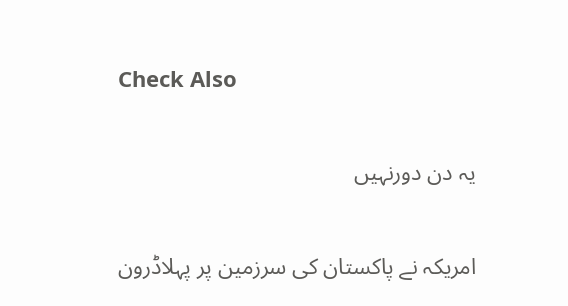Check Also

یہ دن دورنہیں

امریکہ نے پاکستان کی سرزمین پر پہلاڈرون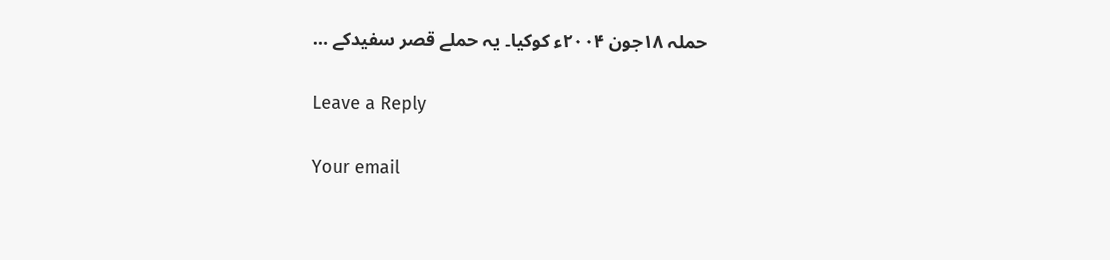حملہ ۱۸جون ۲۰۰۴ء کوکیا۔ یہ حملے قصر سفیدکے …

Leave a Reply

Your email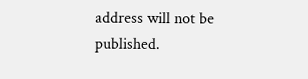address will not be published.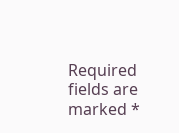Required fields are marked *